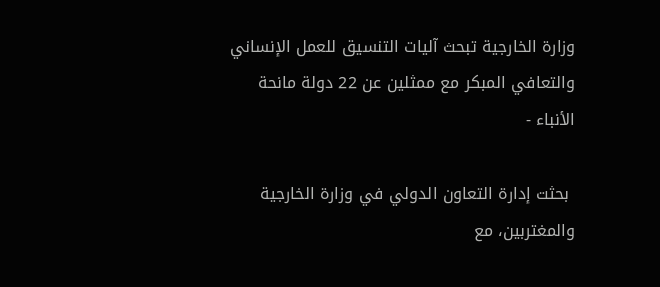وزارة الخارجية تبحث آليات التنسيق للعمل الإنساني والتعافي المبكر مع ممثلين عن 22 دولة مانحة
الأنباء -

 بحثت إدارة التعاون الدولي في وزارة الخارجية والمغتربين، مع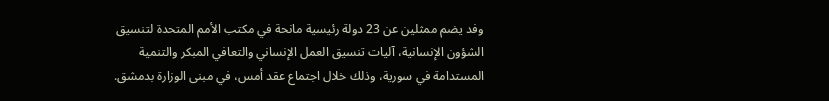وفد يضم ممثلين عن 23 دولة رئيسية مانحة في مكتب الأمم المتحدة لتنسيق الشؤون الإنسانية، آليات تنسيق العمل الإنساني والتعافي المبكر والتنمية المستدامة في سورية، وذلك خلال اجتماع عقد أمس، في مبنى الوزارة بدمشق.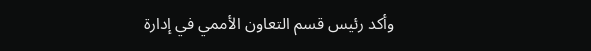وأكد رئيس قسم التعاون الأممي في إدارة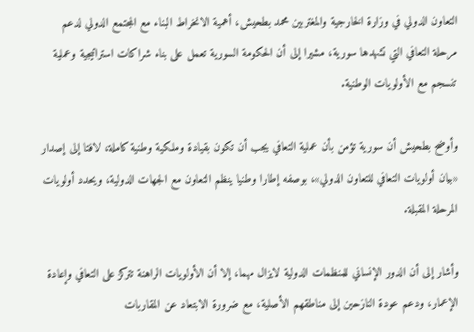التعاون الدولي في وزارة الخارجية والمغتربين محمد بطحيش، أهمية الانخراط البناء مع المجتمع الدولي لدعم مرحلة التعافي التي تشهدها سورية، مشيرا إلى أن الحكومة السورية تعمل على بناء شراكات استراتيجية وعملية تنسجم مع الأولويات الوطنية.

وأوضح بطحيش أن سورية تؤمن بأن عملية التعافي يجب أن تكون بقيادة وملكية وطنية كاملة، لافتا إلى إصدار «بيان أولويات التعافي للتعاون الدولي»، بوصفه إطارا وطنيا ينظم التعاون مع الجهات الدولية، ويحدد أولويات المرحلة المقبلة.

وأشار إلى أن الدور الإنساني للمنظمات الدولية لايزال مهما، إلا أن الأولويات الراهنة تتركز على التعافي وإعادة الإعمار، ودعم عودة النازحين إلى مناطقهم الأصلية، مع ضرورة الابتعاد عن المقاربات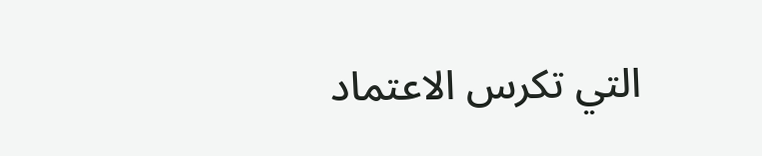التي تكرس الاعتماد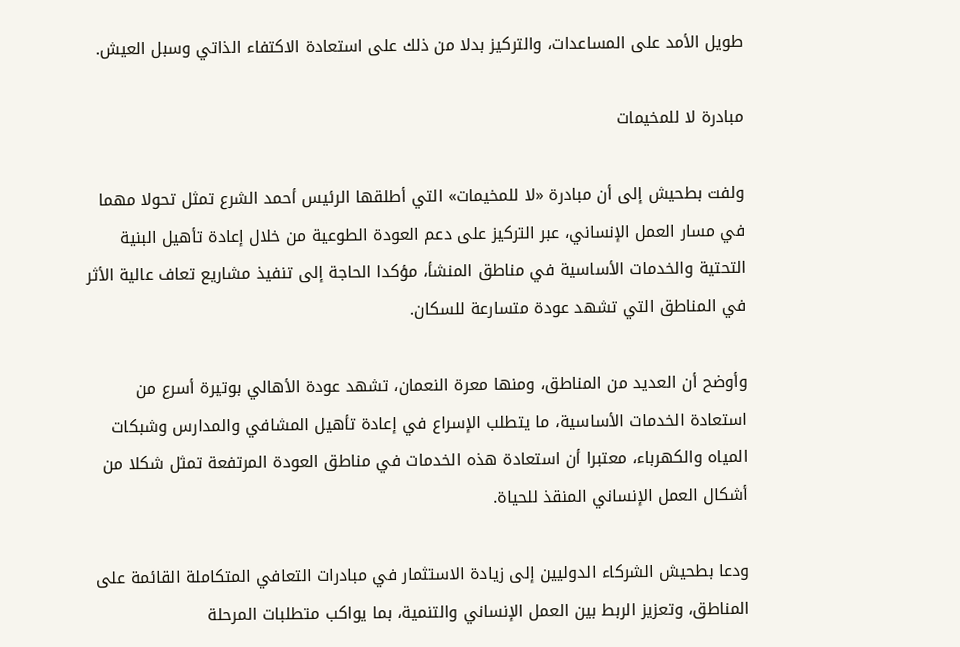طويل الأمد على المساعدات، والتركيز بدلا من ذلك على استعادة الاكتفاء الذاتي وسبل العيش.

مبادرة لا للمخيمات

ولفت بطحيش إلى أن مبادرة «لا للمخيمات» التي أطلقها الرئيس أحمد الشرع تمثل تحولا مهما في مسار العمل الإنساني، عبر التركيز على دعم العودة الطوعية من خلال إعادة تأهيل البنية التحتية والخدمات الأساسية في مناطق المنشأ، مؤكدا الحاجة إلى تنفيذ مشاريع تعاف عالية الأثر في المناطق التي تشهد عودة متسارعة للسكان.

وأوضح أن العديد من المناطق، ومنها معرة النعمان، تشهد عودة الأهالي بوتيرة أسرع من استعادة الخدمات الأساسية، ما يتطلب الإسراع في إعادة تأهيل المشافي والمدارس وشبكات المياه والكهرباء، معتبرا أن استعادة هذه الخدمات في مناطق العودة المرتفعة تمثل شكلا من أشكال العمل الإنساني المنقذ للحياة.

ودعا بطحيش الشركاء الدوليين إلى زيادة الاستثمار في مبادرات التعافي المتكاملة القائمة على المناطق، وتعزيز الربط بين العمل الإنساني والتنمية، بما يواكب متطلبات المرحلة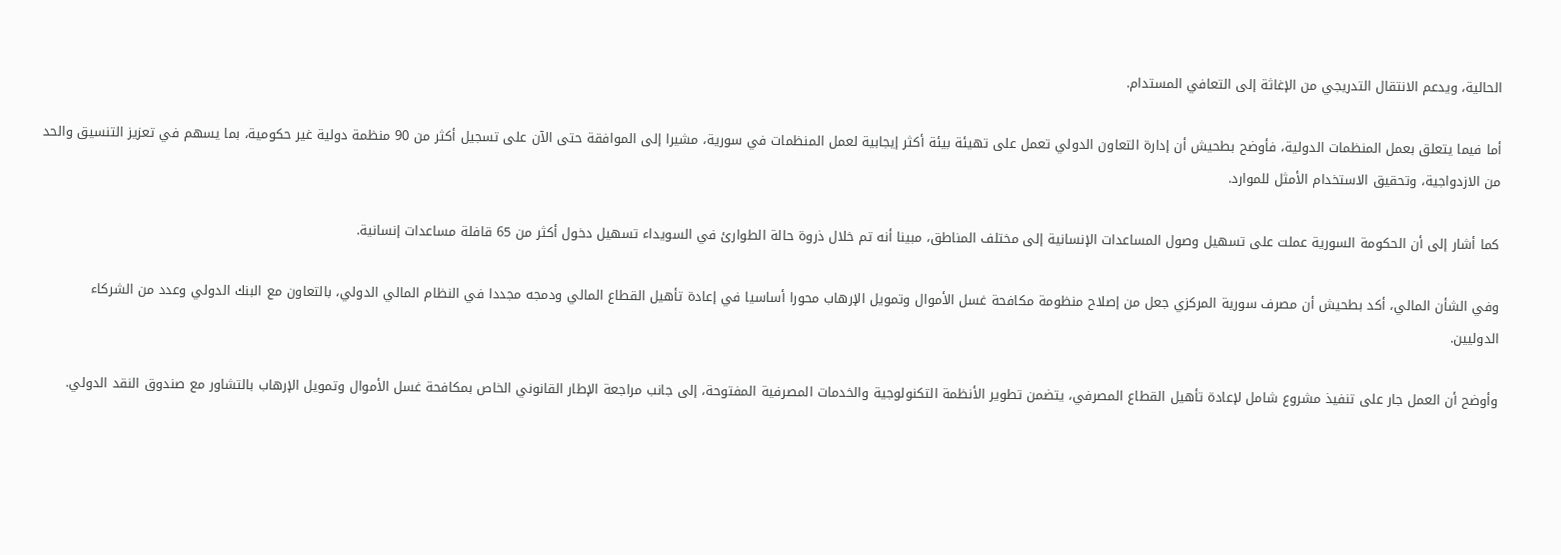الحالية، ويدعم الانتقال التدريجي من الإغاثة إلى التعافي المستدام.

أما فيما يتعلق بعمل المنظمات الدولية، فأوضح بطحيش أن إدارة التعاون الدولي تعمل على تهيئة بيئة أكثر إيجابية لعمل المنظمات في سورية، مشيرا إلى الموافقة حتى الآن على تسجيل أكثر من 90 منظمة دولية غير حكومية، بما يسهم في تعزيز التنسيق والحد من الازدواجية، وتحقيق الاستخدام الأمثل للموارد.

كما أشار إلى أن الحكومة السورية عملت على تسهيل وصول المساعدات الإنسانية إلى مختلف المناطق، مبينا أنه تم خلال ذروة حالة الطوارئ في السويداء تسهيل دخول أكثر من 65 قافلة مساعدات إنسانية.

وفي الشأن المالي، أكد بطحيش أن مصرف سورية المركزي جعل من إصلاح منظومة مكافحة غسل الأموال وتمويل الإرهاب محورا أساسيا في إعادة تأهيل القطاع المالي ودمجه مجددا في النظام المالي الدولي، بالتعاون مع البنك الدولي وعدد من الشركاء الدوليين.

وأوضح أن العمل جار على تنفيذ مشروع شامل لإعادة تأهيل القطاع المصرفي، يتضمن تطوير الأنظمة التكنولوجية والخدمات المصرفية المفتوحة، إلى جانب مراجعة الإطار القانوني الخاص بمكافحة غسل الأموال وتمويل الإرهاب بالتشاور مع صندوق النقد الدولي.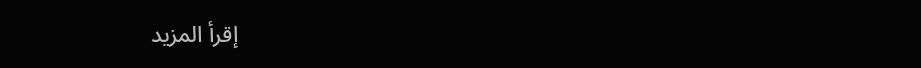إقرأ المزيد